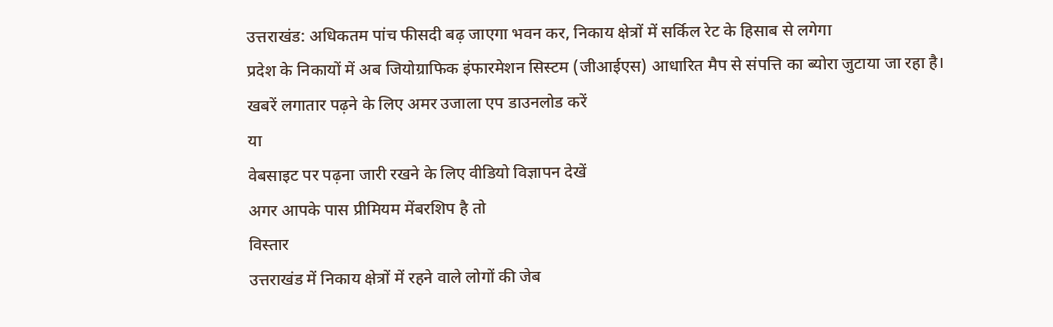उत्तराखंड: अधिकतम पांच फीसदी बढ़ जाएगा भवन कर, निकाय क्षेत्रों में सर्किल रेट के हिसाब से लगेगा
प्रदेश के निकायों में अब जियोग्राफिक इंफारमेशन सिस्टम (जीआईएस) आधारित मैप से संपत्ति का ब्योरा जुटाया जा रहा है।
खबरें लगातार पढ़ने के लिए अमर उजाला एप डाउनलोड करें
या
वेबसाइट पर पढ़ना जारी रखने के लिए वीडियो विज्ञापन देखें
अगर आपके पास प्रीमियम मेंबरशिप है तो
विस्तार
उत्तराखंड में निकाय क्षेत्रों में रहने वाले लोगों की जेब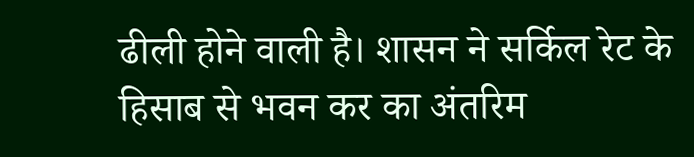ढीली होने वाली है। शासन ने सर्किल रेट के हिसाब से भवन कर का अंतरिम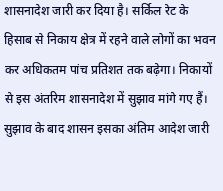शासनादेश जारी कर दिया है। सर्किल रेट के हिसाब से निकाय क्षेत्र में रहने वाले लोगों का भवन कर अधिकतम पांच प्रतिशत तक बढ़ेगा। निकायों से इस अंतरिम शासनादेश में सुझाव मांगे गए हैं। सुझाव के बाद शासन इसका अंतिम आदेश जारी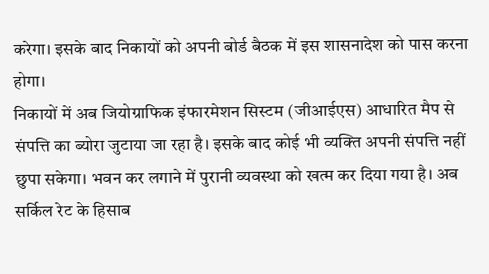करेगा। इसके बाद निकायों को अपनी बोर्ड बैठक में इस शासनादेश को पास करना होगा।
निकायों में अब जियोग्राफिक इंफारमेशन सिस्टम (जीआईएस) आधारित मैप से संपत्ति का ब्योरा जुटाया जा रहा है। इसके बाद कोई भी व्यक्ति अपनी संपत्ति नहीं छुपा सकेगा। भवन कर लगाने में पुरानी व्यवस्था को खत्म कर दिया गया है। अब सर्किल रेट के हिसाब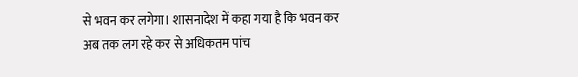से भवन कर लगेगा। शासनादेश में कहा गया है कि भवन कर अब तक लग रहे कर से अधिकतम पांच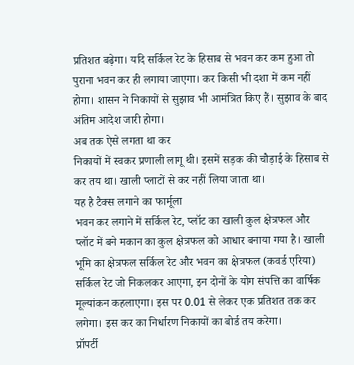प्रतिशत बढ़ेगा। यदि सर्किल रेट के हिसाब से भवन कर कम हुआ तो पुराना भवन कर ही लगाया जाएगा। कर किसी भी दशा में कम नहीं होगा। शासन ने निकायों से सुझाव भी आमंत्रित किए हैं। सुझाव के बाद अंतिम आदेश जारी होगा।
अब तक ऐसे लगता था कर
निकायों में स्वकर प्रणाली लागू थी। इसमें सड़क की चौड़ाई के हिसाब से कर तय था। खाली प्लाटों से कर नहीं लिया जाता था।
यह है टैक्स लगाने का फार्मूला
भवन कर लगाने में सर्किल रेट, प्लॉट का खाली कुल क्षेत्रफल और प्लॉट में बने मकान का कुल क्षेत्रफल को आधार बनाया गया है। खाली भूमि का क्षेत्रफल सर्किल रेट और भवन का क्षेत्रफल (कवर्ड एरिया) सर्किल रेट जो निकलकर आएगा, इन दोनों के योग संपत्ति का वार्षिक मूल्यांकन कहलाएगा। इस पर 0.01 से लेकर एक प्रतिशत तक कर लगेगा। इस कर का निर्धारण निकायों का बोर्ड तय करेगा।
प्रॉपर्टी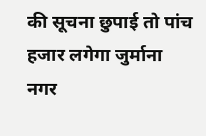की सूचना छुपाई तो पांच हजार लगेगा जुर्माना
नगर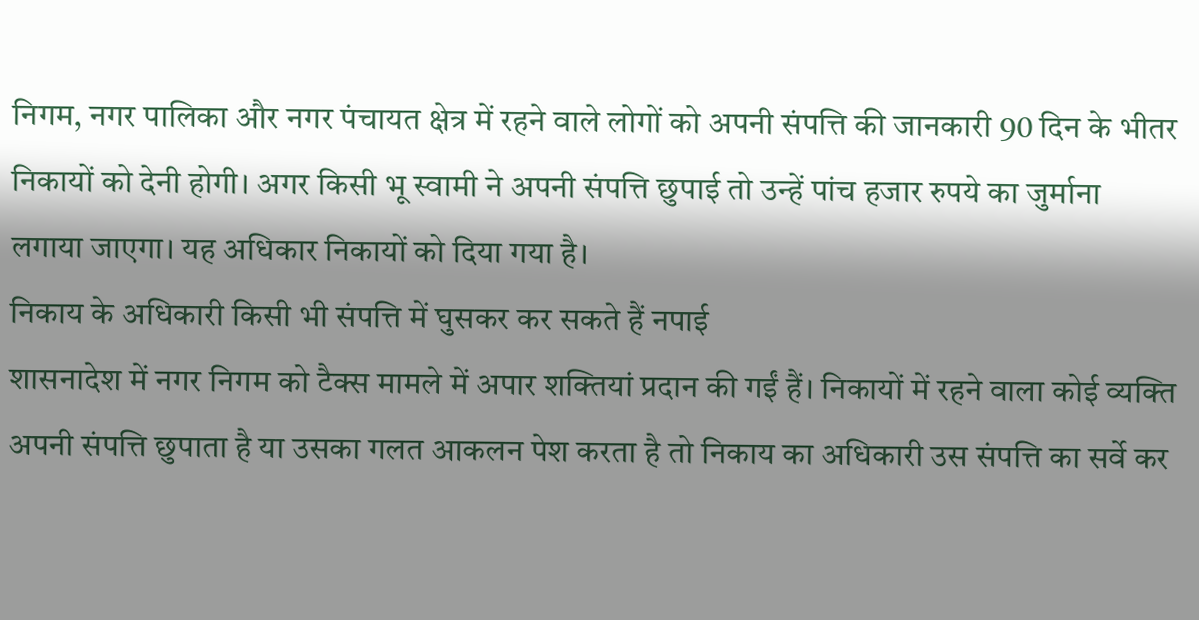निगम, नगर पालिका और नगर पंचायत क्षेत्र में रहने वाले लोगों को अपनी संपत्ति की जानकारी 90 दिन के भीतर निकायों को देनी होगी। अगर किसी भू स्वामी ने अपनी संपत्ति छुपाई तो उन्हें पांच हजार रुपये का जुर्माना लगाया जाएगा। यह अधिकार निकायों को दिया गया है।
निकाय के अधिकारी किसी भी संपत्ति में घुसकर कर सकते हैं नपाई
शासनादेश में नगर निगम को टैक्स मामले में अपार शक्तियां प्रदान की गईं हैं। निकायों में रहने वाला कोई व्यक्ति अपनी संपत्ति छुपाता है या उसका गलत आकलन पेश करता है तो निकाय का अधिकारी उस संपत्ति का सर्वे कर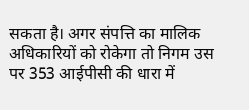सकता है। अगर संपत्ति का मालिक अधिकारियों को रोकेगा तो निगम उस पर 353 आईपीसी की धारा में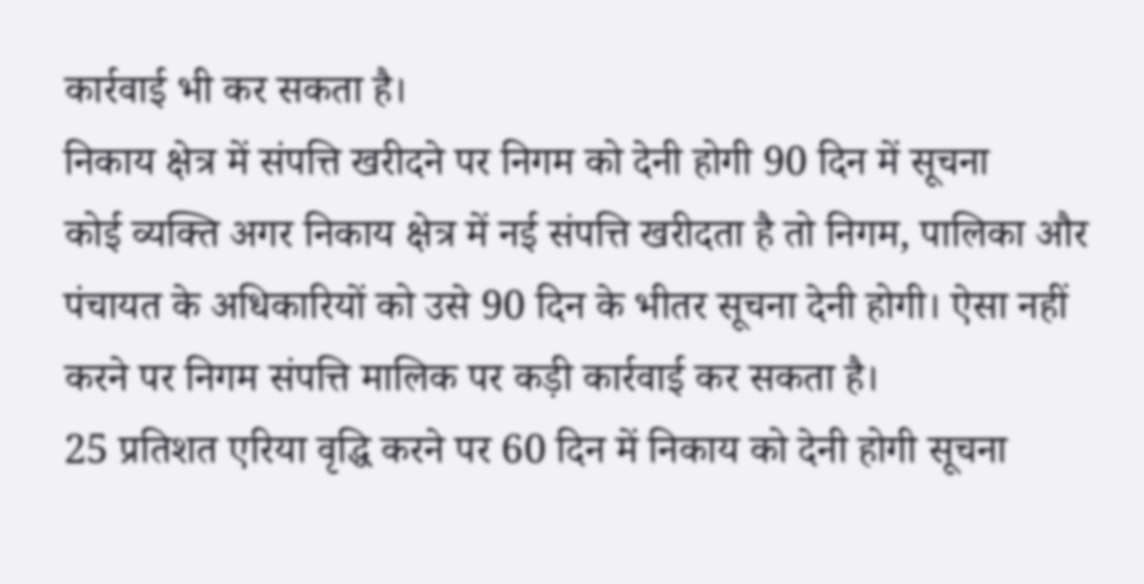कार्रवाई भी कर सकता है।
निकाय क्षेत्र में संपत्ति खरीदने पर निगम को देनी होगी 90 दिन में सूचना
कोई व्यक्ति अगर निकाय क्षेत्र में नई संपत्ति खरीदता है तो निगम, पालिका और पंचायत के अधिकारियों को उसे 90 दिन के भीतर सूचना देनी होगी। ऐसा नहीं करने पर निगम संपत्ति मालिक पर कड़ी कार्रवाई कर सकता है।
25 प्रतिशत एरिया वृद्धि करने पर 60 दिन में निकाय को देनी होगी सूचना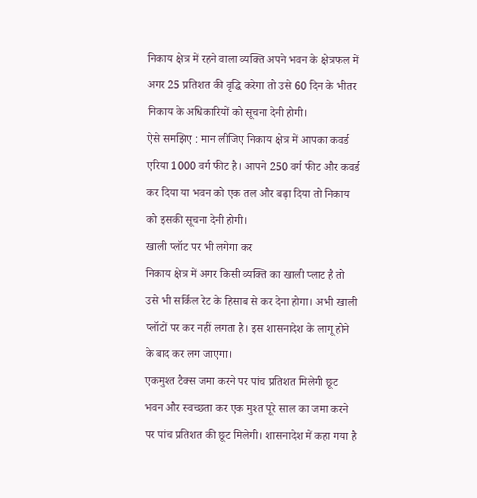निकाय क्षेत्र में रहने वाला व्यक्ति अपने भवन के क्षेत्रफल में अगर 25 प्रतिशत की वृद्धि करेगा तो उसे 60 दिन के भीतर निकाय के अधिकारियों को सूचना देनी होगी।
ऐसे समझिए : मान लीजिए निकाय क्षेत्र में आपका कवर्ड एरिया 1000 वर्ग फीट है। आपने 250 वर्ग फीट और कवर्ड कर दिया या भवन को एक तल और बढ़ा दिया तो निकाय को इसकी सूचना देनी होगी।
खाली प्लॉट पर भी लगेगा कर
निकाय क्षेत्र में अगर किसी व्यक्ति का खाली प्लाट है तो उसे भी सर्किल रेट के हिसाब से कर देना होगा। अभी खाली प्लॉटों पर कर नहीं लगता है। इस शासनादेश के लागू होने के बाद कर लग जाएगा।
एकमुश्त टैक्स जमा करने पर पांच प्रतिशत मिलेगी छूट
भवन और स्वच्छता कर एक मुश्त पूरे साल का जमा करने पर पांच प्रतिशत की छूट मिलेगी। शासनादेश में कहा गया है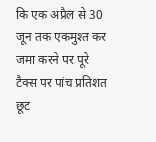कि एक अप्रैल से 30 जून तक एकमुश्त कर जमा करने पर पूरे टैक्स पर पांच प्रतिशत छूट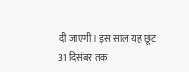दी जाएगी। इस साल यह छूट 31 दिसंबर तक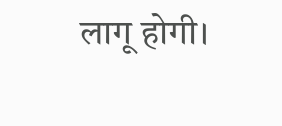लागू होगी।